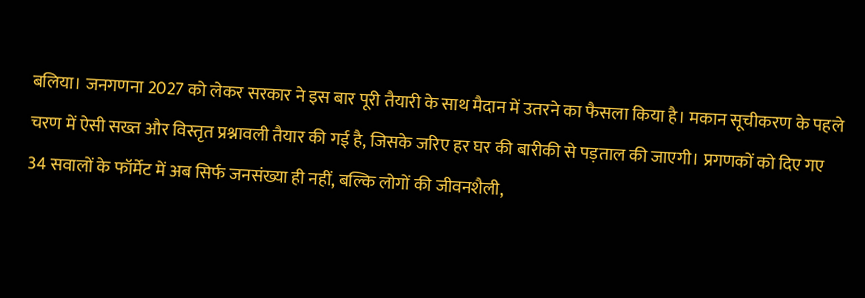बलिया। जनगणना 2027 को लेकर सरकार ने इस बार पूरी तैयारी के साथ मैदान में उतरने का फैसला किया है। मकान सूचीकरण के पहले चरण में ऐसी सख्त और विस्तृत प्रश्नावली तैयार की गई है, जिसके जरिए हर घर की बारीकी से पड़ताल की जाएगी। प्रगणकों को दिए गए 34 सवालों के फॉर्मेट में अब सिर्फ जनसंख्या ही नहीं, बल्कि लोगों की जीवनशैली,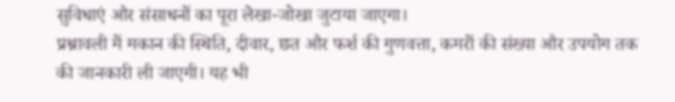सुविधाएं और संसाधनों का पूरा लेखा-जोखा जुटाया जाएगा।
प्रश्नावली में मकान की स्थिति, दीवार, छत और फर्श की गुणवत्ता, कमरों की संख्या और उपयोग तक की जानकारी ली जाएगी। यह भी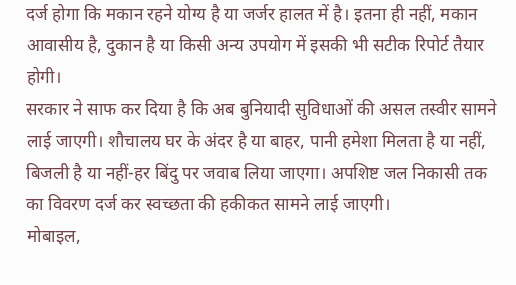दर्ज होगा कि मकान रहने योग्य है या जर्जर हालत में है। इतना ही नहीं, मकान आवासीय है, दुकान है या किसी अन्य उपयोग में इसकी भी सटीक रिपोर्ट तैयार होगी।
सरकार ने साफ कर दिया है कि अब बुनियादी सुविधाओं की असल तस्वीर सामने लाई जाएगी। शौचालय घर के अंदर है या बाहर, पानी हमेशा मिलता है या नहीं, बिजली है या नहीं-हर बिंदु पर जवाब लिया जाएगा। अपशिष्ट जल निकासी तक का विवरण दर्ज कर स्वच्छता की हकीकत सामने लाई जाएगी।
मोबाइल,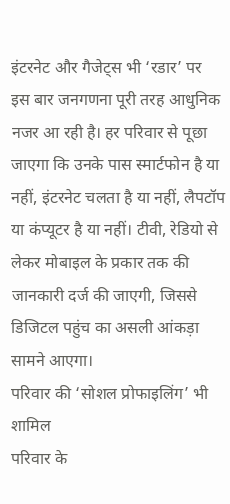इंटरनेट और गैजेट्स भी ‘रडार’ पर
इस बार जनगणना पूरी तरह आधुनिक नजर आ रही है। हर परिवार से पूछा जाएगा कि उनके पास स्मार्टफोन है या नहीं, इंटरनेट चलता है या नहीं, लैपटॉप या कंप्यूटर है या नहीं। टीवी, रेडियो से लेकर मोबाइल के प्रकार तक की जानकारी दर्ज की जाएगी, जिससे डिजिटल पहुंच का असली आंकड़ा सामने आएगा।
परिवार की ‘सोशल प्रोफाइलिंग’ भी शामिल
परिवार के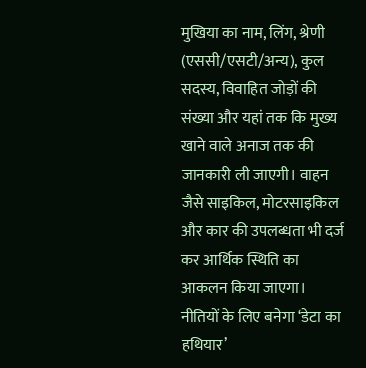मुखिया का नाम, लिंग, श्रेणी (एससी/एसटी/अन्य), कुल सदस्य, विवाहित जोड़ों की संख्या और यहां तक कि मुख्य खाने वाले अनाज तक की जानकारी ली जाएगी। वाहन जैसे साइकिल, मोटरसाइकिल और कार की उपलब्धता भी दर्ज कर आर्थिक स्थिति का आकलन किया जाएगा।
नीतियों के लिए बनेगा ‘डेटा का हथियार’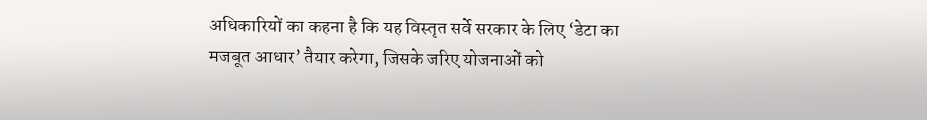अधिकारियों का कहना है कि यह विस्तृत सर्वे सरकार के लिए ‘डेटा का मजबूत आधार’ तैयार करेगा, जिसके जरिए योजनाओं को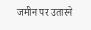जमीन पर उतारने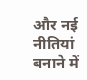और नई नीतियां बनाने में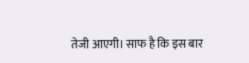तेजी आएगी। साफ है कि इस बार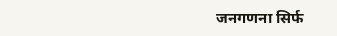जनगणना सिर्फ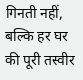गिनती नहीं, बल्कि हर घर की पूरी तस्वीर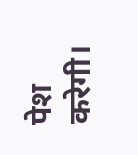पेश करेगी।